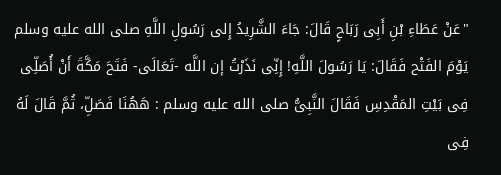"عَنْ عَطَاءِ بْنِ أَبِى رَبَاحٍ قَالَ: جَاءَ الشَّرِيدُ إِلى رَسُولِ اللَّهِ صلى الله عليه وسلم يَوْمَ الفَتْح فَقَالَ: يَا رَسُولَ اللَّهِ! إِنِّى نَذَرْتُ إن اللَّه -تَعَالَى- فَتَحَ مَكَّةَ أَنْ أُصَلِّى فِى بَيْتِ المَقْدِسِ فَقَالَ النَّبِىُّ صلى الله عليه وسلم : هَهُنَا فَصَلِّ، ثُمَّ قَالَ لَهُ فِى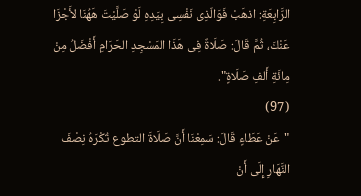الرَّابِعَةِ: اذهَبْ فَوَالّذِى نَفْسِى بِيَدِهِ لَوْ صَلَّيْتَ هَهُنَا لأَجْزَا عَنْكَ، ثُمَّ قَالَ: صَلَاةٌ فِى هَذَا المَسْجِدِ الحَرَامِ أَفْضَلُ مِنْ مِائَةِ أَلفِ صَلَاةٍ".
(97)
"عَنْ عَطَاءٍ قَالَ: سَمِعْنَا أَنَّ صَلَاةَ التطوع تُكْرَهُ نِصْفَ النَّهَارِ إِلَى أَنْ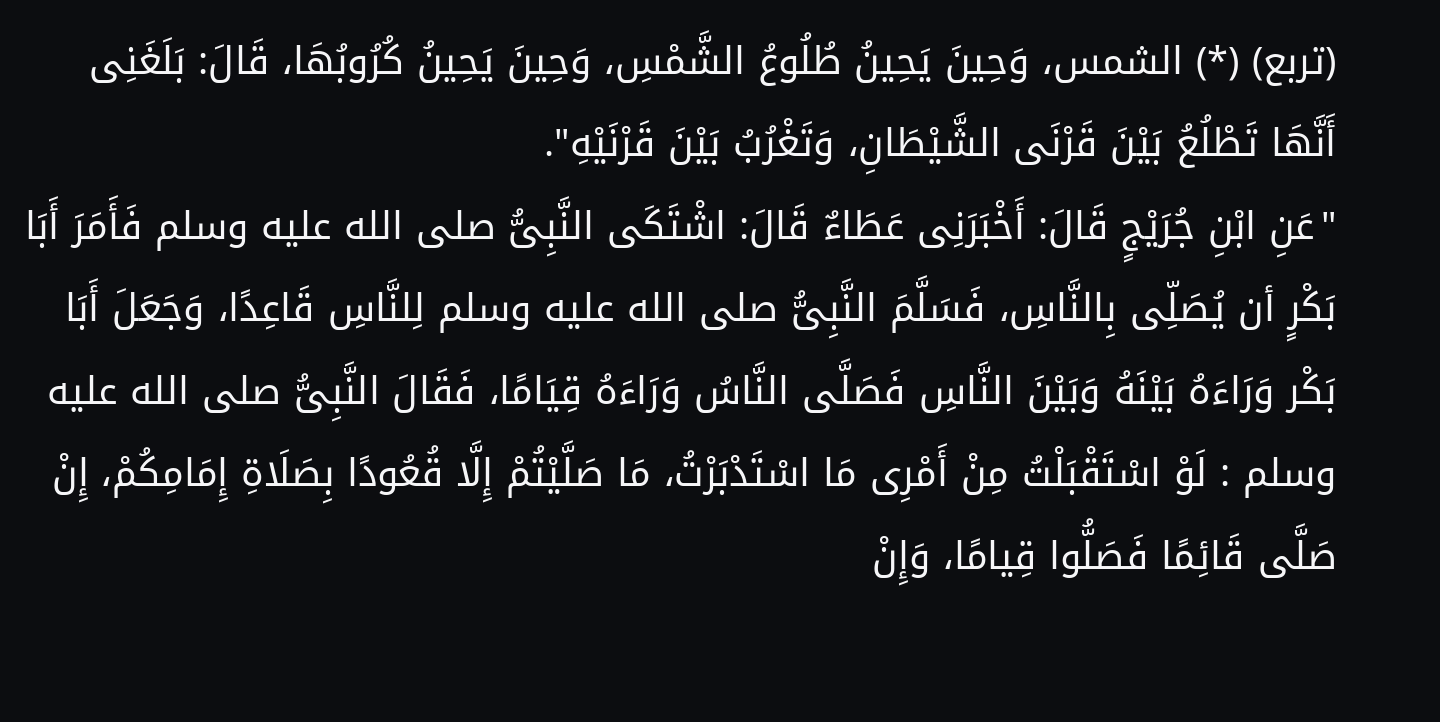(تربع) (*) الشمس، وَحِينَ يَحِينُ طُلُوعُ الشَّمْسِ، وَحِينَ يَحِينُ كُرُوبُهَا، قَالَ: بَلَغَنِى أَنَّهَا تَطْلُعُ بَيْنَ قَرْنَى الشَّيْطَانِ، وَتَغْرُبُ بَيْنَ قَرْنَيْهِ".
"عَنِ ابْنِ جُرَيْجٍ قَالَ: أَخْبَرَنِى عَطَاءٌ قَالَ: اشْتَكَى النَّبِىُّ صلى الله عليه وسلم فَأَمَرَ أَبَا بَكْرٍ أن يُصَلِّى بِالنَّاسِ، فَسَلَّمَ النَّبِىُّ صلى الله عليه وسلم لِلنَّاسِ قَاعِدًا، وَجَعَلَ أَبَا بَكْر وَرَاءَهُ بَيْنَهُ وَبَيْنَ النَّاسِ فَصَلَّى النَّاسُ وَرَاءَهُ قِيَامًا، فَقَالَ النَّبِىُّ صلى الله عليه وسلم : لَوْ اسْتَقْبَلْتُ مِنْ أَمْرِى مَا اسْتَدْبَرْتُ، مَا صَلَّيْتُمْ إِلَّا قُعُودًا بِصَلَاةِ إِمَامِكُمْ، إِنْ صَلَّى قَائِمًا فَصَلُّوا قِيامًا، وَإِنْ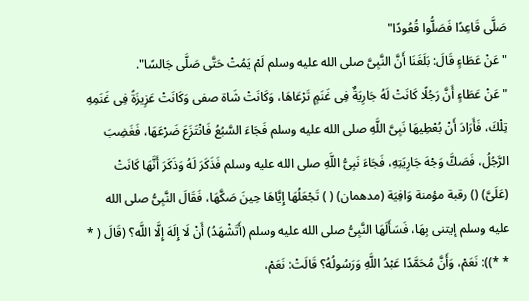صَلَّى قَاعِدًا فَصَلُّوا قُعُودًا"
"عَنْ عَطَاءٍ قَالَ: بَلَغَنَا أَنَّ النَّبِىَّ صلى الله عليه وسلم لَمْ يَمُتْ حَتَّى صَلَّى جَالسًا".
"عَنْ عَطَاءٍ أَنَّ رَجُلًا كَانَتْ لَهُ جَارِيَةٌ فِى غَنَمٍ تَرْعَاهَا، وَكَانَتْ شَاة صفى وَكَانَتْ عَزِيزَةً فِى غَنَمِهِ تِلْكَ، فَأَرَادَ أَنْ بُعْطِيهَا نَبِىَّ اللَّهِ صلى الله عليه وسلم فَجَاءَ السَّبُعُ فَانْتَزَعَ ضَرْعَهَا، فَغَضِبَ الرَّجُلُ، فَصَكَّ وَجْهَ جَارِيَتِهِ، فَجَاءَ نَبِىُّ اللَّهِ صلى الله عليه وسلم فَذَكَرَ لَهُ وَذَكَرَ أَنَّهَا كَانَتْ (عَلَىَّ) () رقبة مؤمنة وَافِيَة (مدهمان) ( ) تَجْعَلُهَا إِيَّاهَا حِينَ صَكَّهَا، فَقَالَ النَّبِىُّ صلى الله عليه وسلم إيتنى بِهَا، فَسَأَلَهَا النَّبِىُّ صلى الله عليه وسلم (أَتَشْهَدُ) أَنْ لَا إِلَهَ إِلَّا اللَّه؟ (قَالَ ( * * *)): نَعَمْ، وَأَنَّ مُحَمَّدًا عَبْدُ اللَّهِ وَرَسُولُهُ؟ قَالَتْ: نَعَمْ،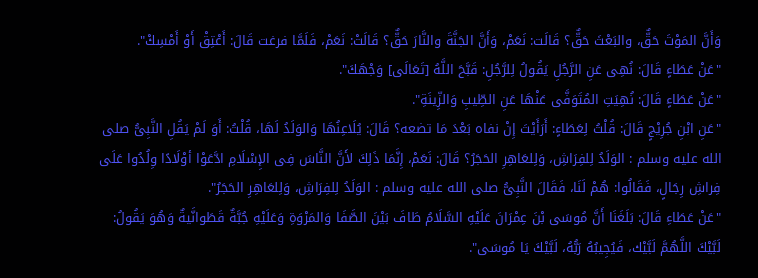وَأَنَّ المَوْتَ حَقٌّ، والبَعْثَ حَقٌّ؟ قَالَت: نَعَمْ، وَأَنَّ الجَنَّةَ والنَّارَ حَقٌّ؟ قَالَتْ: نَعَمْ، فَلَمَّا فرغت قَالَ: أَعْتِقْ أَوْ أَمْسِكْ".
"عَنْ عَطَاءٍ قَالَ: نُهِى عَنِ الرَّجُلِ يَقُولُ لِلرَّجُلِ: قَبَّحَ اللَّهُ [تَعَالَى] وَجْهَكَ".
"عَنْ عَطَاءٍ قَالَ: نُهِيَتِ المُتَوَفَّى عَنْهَا عَنِ الطِّيبِ وَالزِّينَةِ".
"عَنِ ابْنِ جُرِيْجٍ قَالَ: قُلْتُ لِعَطَاءٍ: أَرَأَيْتَ إِنْ نفاه بَعْدَ مَا تضعه؟ قَالَ: يُلَاعِنُهَا وَالوَلَدُ لَهَا، قُلْتُ: أَوَ لَمْ يَقُلِ النَّبِىُّ صلى الله عليه وسلم : الوَلَدُ لِلفِرَاشِ، وَلِلعَاهِرِ الحَجَرُ؟ قَالَ: نَعَمْ، إِنَّمَا ذَلِكَ لأَنَّ النَّاسَ فِى الإِسْلَامِ ادَّعَوْا أوْلَادًا وِلُدُوا عَلَى فِراشِ رِجَالٍ، فَقَالُوا: هُمْ لَنَا، فَقَالَ النَّبِىُّ صلى الله عليه وسلم : الوَلَدُ لِلفِرَاشِ، وَلِلعَاهِرِ الحَجَرُ".
"عَنْ عَطَاءِ قَالَ: بَلَغَنَا أَنَّ مُوسَى بْنَ عِمْرَانَ عَلَيْهِ السَّلَامُ طَافَ بَيْنَ الصَّفَا وَالمَرْوَةِ وَعَلَيْهِ جُبَّةٌ قَطَوانَّيةٌ وَهُوَ يَقُولُ: لَبَّيْكَ اللَّهُمَّ لَبَّيْك، فَيُجِيبُهُ رَبُّهُ، لَبَّيْكَ يَا مُوسَى".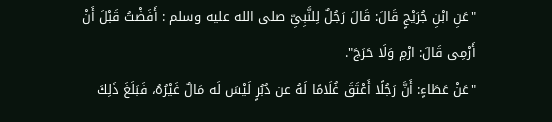"عَنِ ابْنِ جُرَيْجٍ قَالَ: قَالَ رَجُلٌ لِلنَّبِىِّ صلى الله عليه وسلم : أَفَضْتُ قَبْلَ أَنْ أَرْمِى قَالَ: ارْمِ وَلَا حَرَجَ".
"عَنْ عَطَاءٍ: أَنَّ رَجُلًا أَعْتَقَ غُلَامًا لَهُ عن دُبُرٍ لَيْسَ لَه مَالٌ غَيْرُهُ، فَبَلَغَ ذَلِكَ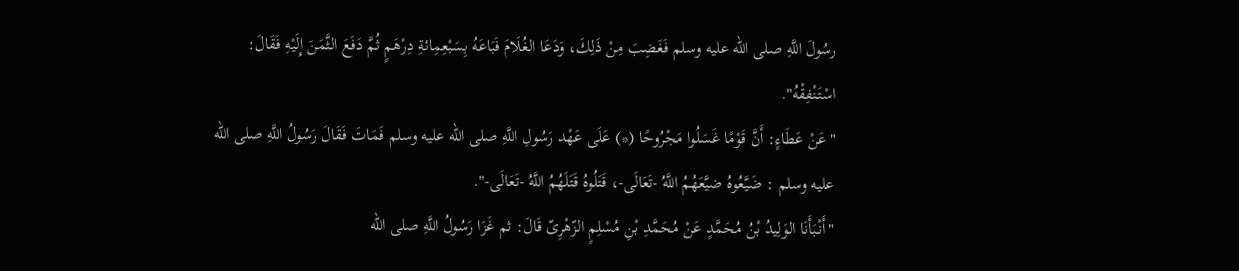رسُولَ اللَّهِ صلى الله عليه وسلم فَغَضِبَ مِنْ ذَلِكَ، وَدَعَا الغُلَامَ فَبَاعَهُ بِسَبْعِمِائةِ دِرْهَمٍ ثُمَّ دَفَعَ الثَّمَنَ إِلَيْهِ فَقَالَ: اسْتَنْفِقْهُ".
"عَنْ عَطَاءٍ: أَنَّ قَوْمًا غَسَلُوا مَجْرُوحًا (*) عَلَى عَهْد رَسُولِ اللَّهِ صلى الله عليه وسلم فَمَاتَ فَقَالَ رَسُولُ اللَّهِ صلى الله عليه وسلم : ضَيَّعُوهُ ضيَّعَهُمُ اللَّهُ -تَعَالَى-، قَتَلُوهُ قَتَلَهُمُ اللَّهُ -تَعَالَى-".
"أَنْبَأَنَا الوَلِيدُ بْنُ مُحَمَّدٍ عَنْ مُحَمَّدِ بْنِ مُسْلِمٍ الزّهْرِىّ قَالَ: ثم غَزَا رَسُولُ اللَّهِ صلى الله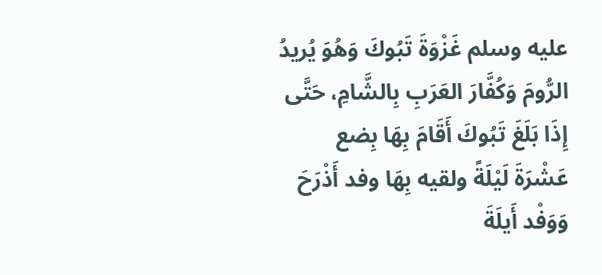عليه وسلم غَزْوَةَ تَبُوكَ وَهُوَ يُريدُ الرُّومَ وَكُفَّارَ العَرَبِ بِالشَّامِ، حَتَّى إِذَا بَلَغَ تَبُوكَ أَقَامَ بِهَا بِضع عَشْرَةَ لَيْلَةً ولقيه بِهَا وفد أَذْرَحَ وَوَفْد أَيلَةَ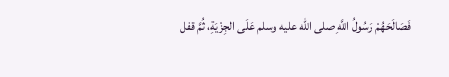فَصَالَحَهُمْ رَسُولُ اللَّهِ صلى الله عليه وسلم عَلَى الجِزْيَةِ، ثُمَّ قفل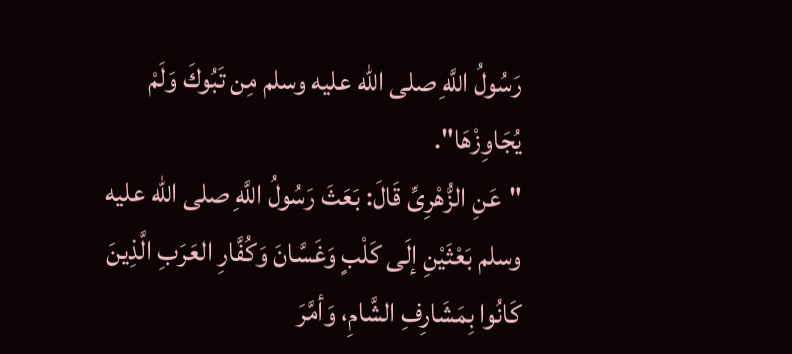رَسُولُ اللَّهِ صلى الله عليه وسلم مِن تَبُوكَ وَلَمْ يُجَاوِزْهَا".
"عَنِ الزُّهْرِىِّ قَالَ: بَعَثَ رَسُولُ اللَّهِ صلى الله عليه وسلم بَعْثَيْنِ إلَى كَلْبٍ وَغَسَّانَ وَكُفَّارِ العَرَبِ الَّذِينَ كَانُوا بِمَشَارِفِ الشَّامِ، وَأمَّرَ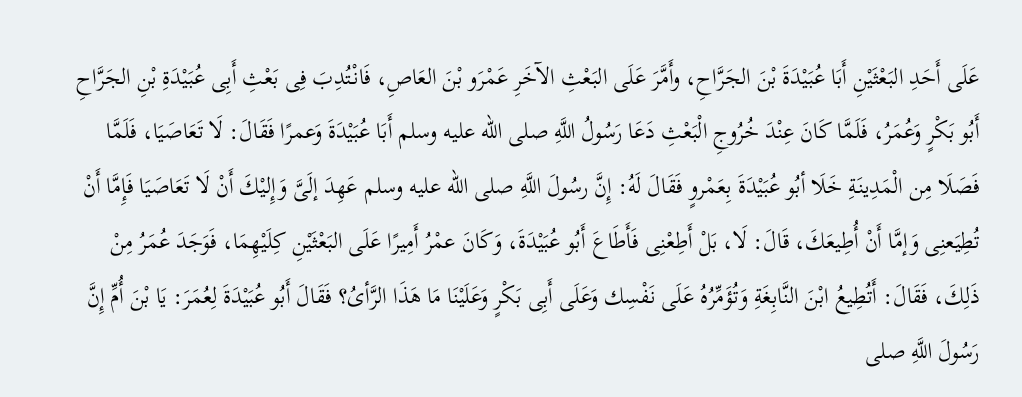عَلَى أَحَدِ البَعْثَيْنِ أَبَا عُبَيْدَةَ بْنَ الجَرَّاحِ، وأَمَّرَ عَلَى البَعْثِ الآخَرِ عَمْرَو بْنَ العَاصِ، فَانْتُدِبَ فِى بَعْثِ أَبِى عُبَيْدَةِ بْنِ الجَرَّاحِ أَبُو بَكْرٍ وَعُمَرُ، فَلَمَّا كَانَ عِنْدَ خُرُوجِ الْبَعْثِ دَعَا رَسُولُ اللَّهِ صلى الله عليه وسلم أَبَا عُبَيْدَةَ وَعمرًا فَقَالَ: لَا تَعَاصَيَا، فَلَمَّا فَصَلَا مِن الْمَدِينَةِ خَلَا أبُو عُبَيْدَةَ بِعَمْروٍ فَقَالَ لَهُ: إِنَّ رسُولَ اللَّهِ صلى الله عليه وسلم عَهِدَ إلَىَّ وَإِليْكَ أَنْ لَا تَعَاصَيَا فَإِمَّا أَنْ تُطِيَعنِى وَإمَّا أَنْ أُطِيعَكَ، قَالَ: لَا، بَلْ أَطِعْنِى فَأَطَاعَ أَبُو عُبَيْدَةَ، وَكَانَ عمْرُ أَمِيرًا عَلَى البَعْثَيْنِ كِلَيْهِمَا، فَوَجَدَ عُمَرُ مِنْ ذَلِكَ، فَقَالَ: أَتُطِيعُ ابْنَ النَّابِغَةِ وَتُؤَمِّرُهُ عَلَى نَفْسِك وَعَلَى أَبِى بَكْرٍ وَعَلَيْنَا مَا هَذَا الرَّأىُ؟ فَقَالَ أَبُو عُبَيْدَةَ لِعُمَرَ: يَا بْنَ أُمِّ إِنَّ رَسُولَ اللَّهِ صلى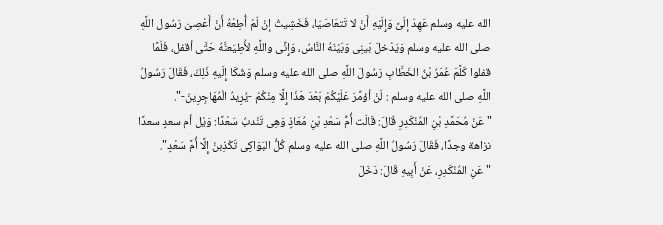الله عليه وسلم عَهِدَ إلَىَّ وَإِلَيْهِ أَنْ لا تَتعَاصَيَا، فَخَشِيتُ إنْ لَمْ أُطِعْهُ أَنْ أَعْصِىَ رَسُول اللَّهِ صلى الله عليه وسلم وَيَدْخلَ بَينِى وَبَيْنَهُ النَّاسُ، وَإِنِّى واللَّهِ لأُطِيَعنَّهُ حَتَّى أقفل، فَلَمَّا قفلوا كَلَّمَ عُمَرُ بْنُ الخَطَّابِ رَسُولَ اللَّهِ صلى الله عليه وسلم وَشَكَا إِلَيهِ ذَلِكَ، فَقَالَ رَسُولُ اللَّهِ صلى الله عليه وسلم : لَنْ أؤمِّرَ عَلَيْكُمْ بَعْدَ هَذَا إِلَّا مِنْكُمْ -يُرِيدُ الْمُهَاجِرِينَ-".
"عَنْ مُحَمَّدِ بْنِ المُنْكَدِرِ قَالَ: قَالَت أُمُّ سَعْدِ بْنِ مُعَاذٍ وَهِى تَنْدبُ سَعْدًا: وَيْل أم سعدٍ سعدًا نزاهة وجدًا، فَقَالَ رَسُولُ اللَّهِ صلى الله عليه وسلم كُلُّ البَوَاكِى تَكْذِبنْ إِلَّا أُمَّ سَعْدٍ".
"عَنِ المُنْكَدِرِ، عَنْ أَبِيهِ قَالَ: دَخَلَ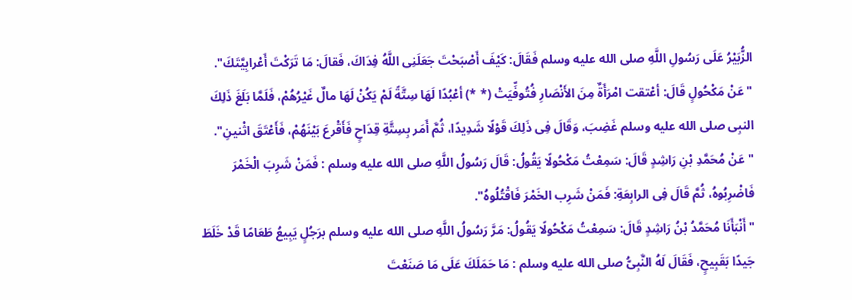الزُّبَيْرُ عَلَى رَسُولِ اللَّهِ صلى الله عليه وسلم فَقَالَ: كَيْفَ أَصْبَحْتَ جَعَلَنِى اللَّهُ فِدَاكَ، فَقالَ: مَا تَرَكْتَ أَعْرابِيَّتَكَ".
"عَنْ مَكْحُولٍ قَالَ: أعْتقت امْرَأَةٌ مِنَ الأَنْصَارِ فُتُوفِّيَتْ (* *) أعْبُدًا لَهَا سِتَّةً لَمْ يَكُنْ لَهَا مالٌ غَيْرُهُمْ، فَلَمَّا بَلَغَ ذَلِكَ النبِى صلى الله عليه وسلم غَضِبَ، وَقَالَ فِى ذَلِكَ قَوْلًا شَدِيدًا، ثُمَّ أَمَر بِسِتَّةِ قِدَاحٍ فَأَقْرعَ بَيْنَهُمْ، فَأَعْتَقَ اثْنينِ".
"عَنْ مُحَمَّدِ بْنِ رَاشِدٍ قَالَ: سَمِعْتُ مَكْحُولًا يَقُولُ: قَالَ رَسُولُ اللَّهِ صلى الله عليه وسلم : فَمَنْ شَرِبَ الْخَمْرَ فَاضْرِبُوهُ، ثُمَّ قَالَ فِى الرابِعَةِ: فَمَنْ شَرِب الخَمْرَ فَاقْتُلُوهُ".
"أَنْبَأَنَا مُحَمَّدُ بْنُ رَاشِدٍ قَالَ: سَمِعْتُ مَكْحُولًا يَقُولُ: مَرَّ رَسُولُ اللَّهِ صلى الله عليه وسلم برَجُلٍ يَبِيعُ طَعَامًا قَدْ خَلَطَ جَيدًا بَقَبِيحٍ، فَقَالَ لَهُ النَّبِىُّ صلى الله عليه وسلم : مَا حَمَلَكَ عَلَى مَا صَنَعْتَ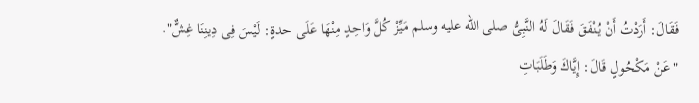فَقَالَ: أَرَدْتُ أَنْ يُنْفَقَ فَقَالَ لَهُ النَّبِىُّ صلى الله عليه وسلم مَيِّزْ كُلَّ وَاحِدٍ مِنْهَا عَلَى حدةٍ: لَيْسَ فِى دِينِنَا غِشٌّ".
"عَنْ مَكْحُولٍ قَالَ: إِيَّاكَ وَطَلَبَاتِ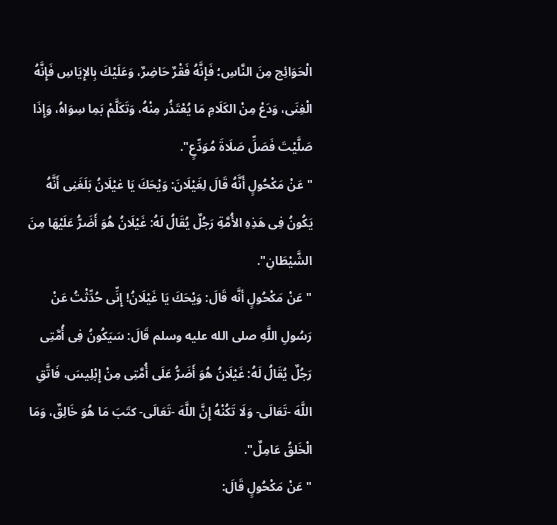الْحَوَائِج مِنَ النَّاسِ؛ فَإِنَّهُ فَقْرٌ حَاضِرٌ، وَعَلَيْكَ بِالإِيَاسِ فَإِنَّهُ الْغِنَى، وَدَعْ مِنْ الكَلَامِ مَا يُعْتَذُر مِنْهُ، وَتَكَلَّمْ بَمِا سِوَاهُ، وَإِذَا صَلَّيْتَ فَصَلِّ صَلَاةَ مُوَدِّعٍ".
"عَنْ مَكْحُولٍ أَنَّهُ قَالَ لِغَيْلَانَ: وَيْحَكَ يَا غيْلَانُ بَلَغَنِى أَنَّهُ يَكُونُ فِى هَذِهِ الأُمَّةِ رَجُلٌ يُقَالُ لَهُ: غَيْلَانُ هُوَ أَضَرُّ عَلَيْهَا مِنَ الشَّيْطَانِ".
"عَنْ مَكْحُولٍ أنَّه قَالَ: وَيْحَكَ يَا غَيْلَانُ! إِنِّى حُدِّثْتُ عَنْ رَسُولِ اللَّهِ صلى الله عليه وسلم قَالَ: سَيَكُونُ فِى أُمَّتِى رَجُلٌ يُقَالُ لَهُ: غَيْلَانُ هُوَ أَضَرُّ عَلَى أُمَّتِى مِنْ إِبْلِيسَ، فَاتَّقِ اللَّهَ -تَعَالَى- وَلَا تَكُنْهُ إِنَّ اللَّهَ -تَعَالَى- كتَبَ مَا هُوَ خَالِقٌ، وَمَا الْخَلقُ عَامِلٌ".
"عَنْ مَكْحُولٍ قَالَ: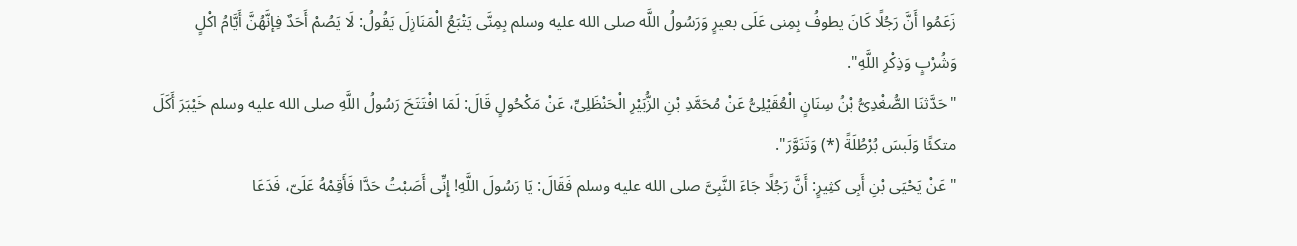زَعَمُوا أَنَّ رَجُلًا كَانَ يطوفُ بِمِنى عَلَى بعيرٍ وَرَسُولُ اللَّه صلى الله عليه وسلم بِمِنَّى يَتْبَعُ الْمَنَازِلَ يَقُولُ: لَا يَصُمْ أَحَدٌ فِإنَّهُنَّ أَيَّامُ اكْلٍ وَشُرْبٍ وَذِكْرِ اللَّهِ".
"حَدَّثنَا الصُّغْدِىُّ بْنُ سِنَانٍ الْعُقَيْلِىُّ عَنْ مُحَمَّدِ بْنِ الزُّبَيْرِ الْحَنْظَلِىِّ، عَنْ مَكْحُولٍ قَالَ: لَمَا افْتَتَحَ رَسُولُ اللَّهِ صلى الله عليه وسلم خَيْبَرَ أَكَلَ متكئًا وَلَبسَ بُرْطُلَةً (*) وَتَنَوَّرَ".
"عَنْ يَحْيَى بْنِ أَبِى كثِيرٍ: أَنَّ رَجُلًا جَاءَ النَّبِىَّ صلى الله عليه وسلم فَقَالَ: يَا رَسُولَ اللَّهِ! إِنِّى أَصَبْتُ حَدَّا فَأَقِمْهُ عَلَىّ، فَدَعَا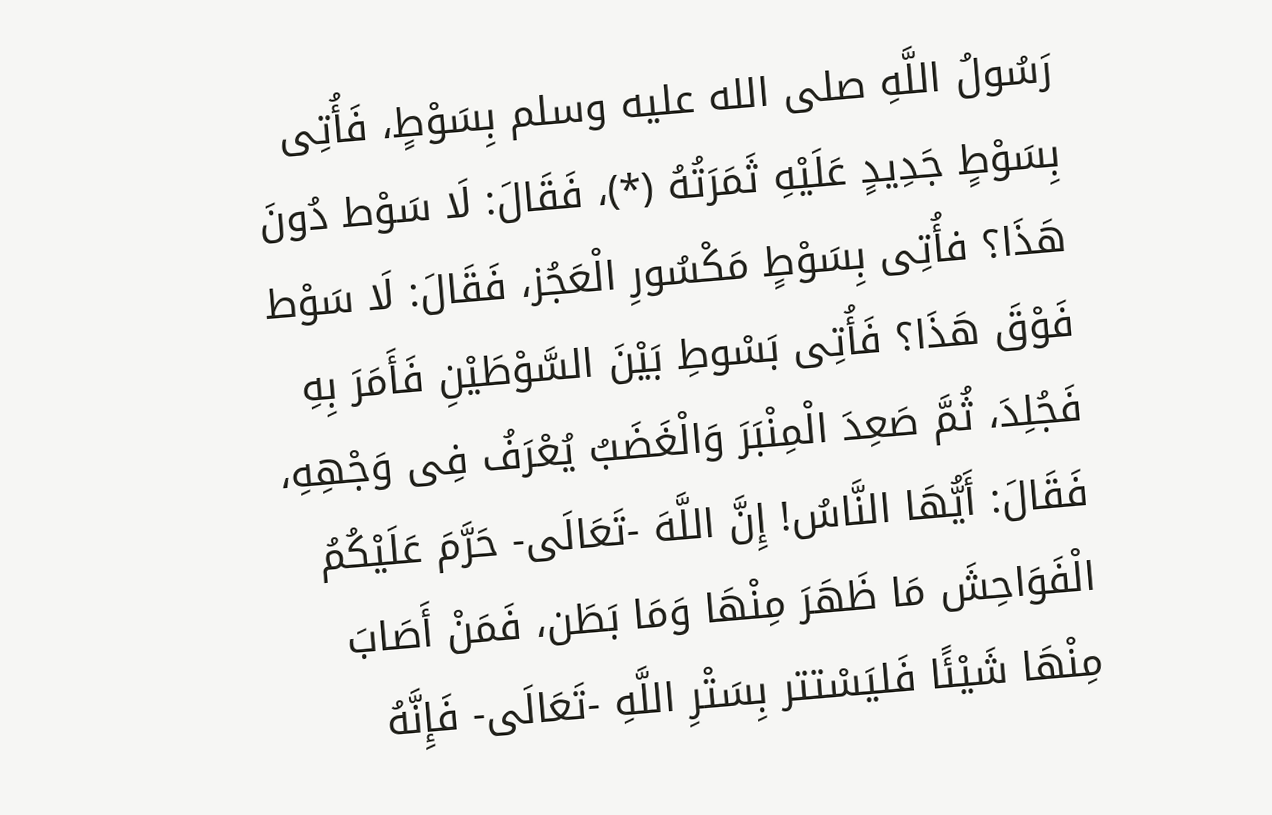رَسُولُ اللَّهِ صلى الله عليه وسلم بِسَوْطٍ، فَأُتِى بِسَوْطٍ جَدِيدٍ عَلَيْهِ ثَمَرَتُهُ (*)، فَقَالَ: لَا سَوْط دُونَ هَذَا؟ فأُتِى بِسَوْطٍ مَكْسُورِ الْعَجُز، فَقَالَ: لَا سَوْط فَوْقَ هَذَا؟ فَأُتِى بَسْوطِ بَيْنَ السَّوْطَيْنِ فَأَمَرَ بِهِ فَجُلِدَ، ثُمَّ صَعِدَ الْمِنْبَرَ وَالْغَضَبُ يُعْرَفُ فِى وَجْهِهِ، فَقَالَ: أَيُّهَا النَّاسُ! إِنَّ اللَّهَ -تَعَالَى- حَرَّمَ عَلَيْكُمُ الْفَوَاحِشَ مَا ظَهَرَ مِنْهَا وَمَا بَطَن، فَمَنْ أَصَابَ مِنْهَا شَيْئًا فَليَسْتتر بِسَتْرِ اللَّهِ -تَعَالَى- فَإِنَّهُ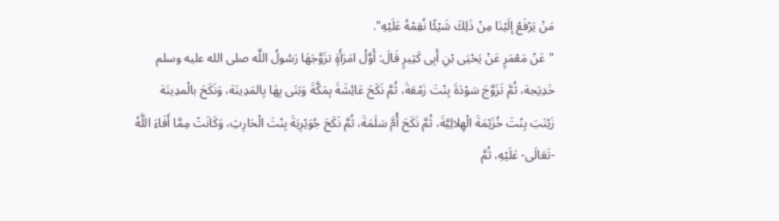مَنْ يَرْفَعْ إلَيْنَا مِنْ ذَلِكَ شَيْئًا نُقِمْهُ عَلَيْهِ".
"عَنْ مَعْمَرٍ عَنْ يَحْيَى بْنِ أَبِى كَثِيرٍ قَالَ: أَوَّلُ امَرَأَةٍ تزَوَّجَهَا رَسُولُ اللَّه صلى الله عليه وسلم خَدِيَجة، ثُمَّ تَزَوَّجَ سَوْدَةَ بِنْتَ زَمْعَةَ، ثُمَّ نَكَحَ عَائِشَةَ بِمَكَّةَ وَبَنَى بِهَا بِالمَدِينَة، وَنَكَحَ بالْمدِينَة زَيْنَبَ بِنْتَ خُزَيْمَةَ الْهِلالِيَّةَ، ثُمَّ نَكَحَ أُمَّ سَلَمَةَ، ثُمَّ نَكَحَ جُوَيْرِيَةَ بِنْتَ الْحَارِثِ، وَكَانَتْ مِمَّا أَفَاءَ اللَّهُ -تَعَالَى- عَلَيْهِ، ثُمَّ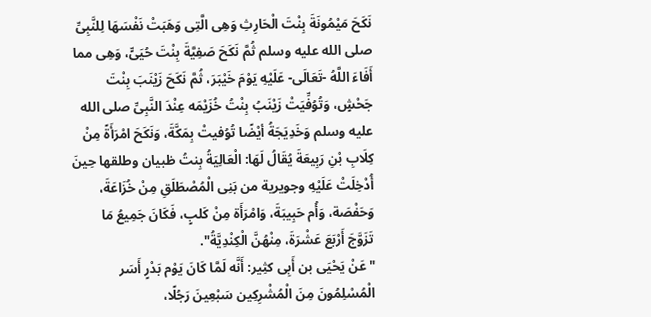نَكَحَ مَيْمُونَةَ بِنْتَ الْحَارِثِ وَهِى الَّتِى وَهَبَتْ نَفْسَهَا لِلنَّبِىِّ صلى الله عليه وسلم ثُمَّ نَكَحَ صَفِيَّةَ بِنْتَ حُيَىٍّ، وَهِى مما أَفَاءَ اللَّهُ -تَعَالَى- عَلَيْهِ يَوْمَ خَيْبَرَ، ثُمَّ نَكَحَ زَيْنَبَ بِنْتَ جَحْشٍ، وَتُوُفِّيَتْ زَيْنَبُ بِنْتُ خُزَيْمَه عِنْدَ النَّبِىِّ صلى الله عليه وسلم وَخَدِيَجَةُ أيْضًا تُوُفيتْ بِمَكَّةَ، وَنَكَحَ امْرَأَةً مِنْ كِلَابِ بْنِ رَبِيعَةَ يُقَالُ لَهَا: الْعَالِيَةُ بِنتُ ظبيان وطلقها حِينَ أُدْخِلَتْ عَلَيْهِ وجويرية من بَنِى الْمُصْطَلَقِ مِنْ خُزَاعَةَ، وَحَفْصَة، وَأُم حَبِيبَةَ، وَامْرَأَة مِنْ كَلبٍ، فَكَانَ جَمِيعُ مَا تَزَوَّجَ أَرْبَعَ عَشْرَةَ، مِنْهُنَّ الْكِنْدِيَّةُ".
"عَنْ يَحْيَى بن أَبِى كثِير: أَنَّه لَمَّا كَانَ يَوْم بَدْرٍ أَسَر الْمُسْلِمُونَ مِنَ الْمُشْرِكِين سَبْعِينَ رَجُلًا،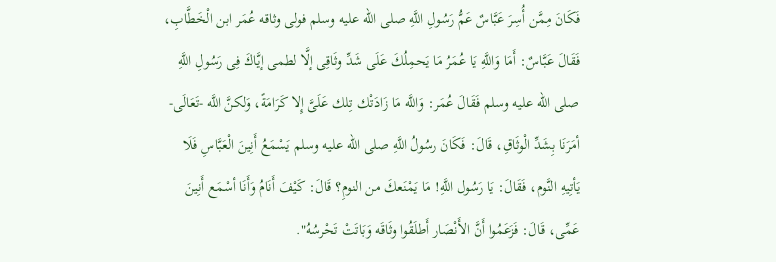فَكَانَ مِمَّن أُسِرَ عَبَّاسٌ عَمُّ رَسُولِ اللَّهِ صلى الله عليه وسلم فولى وثاقه عُمَر ابن الْخَطَّابِ، فَقَالَ عَبَّاسٌ: أَمَا وَاللَّهِ يَا عُمَرُ مَا يَحمِلُكَ عَلَى شَدِّ وثَاقِى إلَّا لطمى إيَّاكَ فِى رَسُولِ اللَّهِ صلى الله عليه وسلم فَقَالَ عُمَر: وَاللَّه مَا زَادَتْك تِلك عَلَىَّ إِلا كَرَامَةً، وَلكنَّ اللَّه -تَعَالَى- أمَرَنَا بِشَدِّ الْوثَاقِ، قَالَ: فَكَانَ رسُولُ اللَّهِ صلى الله عليه وسلم يَسْمَعُ أَنِينَ الْعَبَّاسِ فَلَا يَأتِيهِ النَّوم، فَقَالَ: يَا رَسُول اللَّهِ! مَا يَمْنَعكَ من النومِ؟ قَالَ: كَيْفَ أَنَامُ وَأَنَا أسْمَع أَنِينَ عَمِّى، قَالَ: فَزَعَمُوا أَنَّ الأَنْصَار أَطلَقُوا وثَاقَه وَبَاتَتْ تَحْرسُهُ".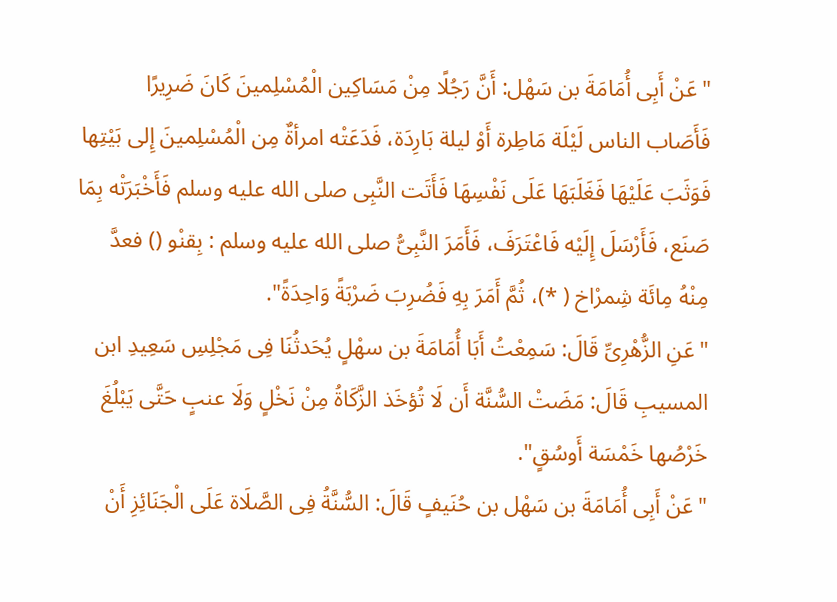"عَنْ أَبِى أُمَامَةَ بن سَهْل: أَنَّ رَجُلًا مِنْ مَسَاكِين الْمُسْلِمينَ كَانَ ضَرِيرًا فَأَصَاب الناس لَيْلَة مَاطِرة أَوْ ليلة بَارِدَة، فَدَعَتْه امرأةٌ مِن الْمُسْلِمينَ إِلى بَيْتِها فَوَثَبَ عَلَيْهَا فَغَلَبَهَا عَلَى نَفْسِهَا فَأَتَت النَّبِى صلى الله عليه وسلم فَأَخْبَرَتْه بِمَا صَنَع، فَأَرْسَلَ إِلَيْه فَاعْتَرَفَ، فَأَمَرَ النَّبِىُّ صلى الله عليه وسلم : بِقنْو () فعدَّ مِنْهُ مِائَة شِمرْاخ ( *)، ثُمَّ أَمَرَ بِهِ فَضُرِبَ ضَرْبَةً وَاحِدَةً".
"عَنِ الزُّهْرِىِّ قَالَ: سَمِعْتُ أَبَا أُمَامَةَ بن سهْلٍ يُحَدثُنَا فِى مَجْلِسِ سَعِيدِ ابن المسيبِ قَالَ: مَضَتْ السُّنَّة أَن لَا تُؤخَذ الزَّكَاةُ مِنْ نَخْلٍ وَلَا عنبٍ حَتَّى يَبْلُغَ خَرْصُها خَمْسَة أَوسُقٍ".
"عَنْ أَبِى أُمَامَةَ بن سَهْل بن حُنَيفٍ قَالَ: السُّنَّةُ فِى الصَّلَاة عَلَى الْجَنَائِزِ أَنْ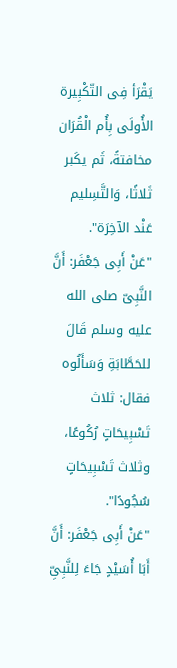يَقْرَأ فِى التّكْبِيرة الأُولَى بِأُم الْقُرَان مخافتةً، ثَم يكَبر ثَلاثًا، وَالتَّسِليم عَنْد الآخِرَة".
"عَنْ أَبِى جَعْفَر: أَنَّ النَّبِىّ صلى الله عليه وسلم قَالَ للحَطَّابَةِ وَسَأَلُوه فقال: ثلاث تَسْبِيحَاتٍ رُكُوعًا، وثلاث تَسْبِيحَاتٍ سُجُودًا".
"عَنْ أَبِى جَعْفَر: أَنَّ أَبَا أُسَيْدٍ جَاءَ لِلنَّبِىِّ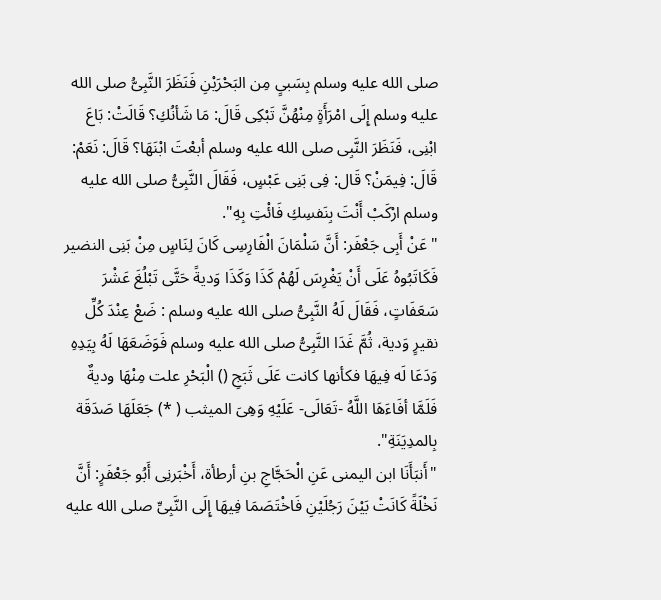صلى الله عليه وسلم بِسَبىٍ مِن البَحْرَيْنِ فَنَظَرَ النَّبِىُّ صلى الله عليه وسلم إِلَى امْرَأَةٍ مِنْهُنَّ تَبْكِى قَالَ: مَا شَأنُكِ؟ قَالَتْ: بَاعَ ابْنِى، فَنَظَرَ النَّبِى صلى الله عليه وسلم أبعْتَ ابْنَهَا؟ قَالَ: نَعَمْ: قَالَ: فِيمَنْ؟ قَال: فِى بَنِى عَبْسٍ، فَقَالَ النَّبِىُّ صلى الله عليه وسلم ارْكَبْ أَنْتَ بِنَفسِكِ فَائْتِ بِهِ".
"عَنْ أَبِى جَعْفَر: أَنَّ سَلْمَانَ الْفَارِسِى كَانَ لِنَاسٍ مِنْ بَنِى النضير فَكَاتَبُوهُ عَلَى أَنْ يَغْرِسَ لَهُمْ كَذَا وَكَذَا وَديةً حَتَّى تَبْلُغَ عَشْرَ سَعَفَاتٍ، فَقَالَ لَهُ النَّبِىُّ صلى الله عليه وسلم : ضَعْ عِنْدَ كُلِّ نقيرٍ وَدية، ثُمَّ غَدَا النَّبِىُّ صلى الله عليه وسلم فَوَضَعَهَا لَهُ بِيَدِهِ وَدَعَا لَه فِيهَا فكأنها كانت عَلَى ثَبَجِ () الْبَحْرِ علت مِنْهَا وديةٌ فَلَمَّا أفَاءَهَا اللَّهُ -تَعَالَى- عَلَيْهِ وَهِىَ الميثب ( *) جَعَلَهَا صَدَقَة بِالمدِيَنَةِ".
"أَنبَأَنَا ابن اليمنى عَنِ الْحَجَّاجِ بنِ أرطأة، أَخْبَرنِى أَبُو جَعْفَرٍ: أَنَّ نَخْلَةً كَانَتْ بَيْنَ رَجُلَيْنِ فَاخْتَصَمَا فِيهَا إِلَى النَّبِىِّ صلى الله عليه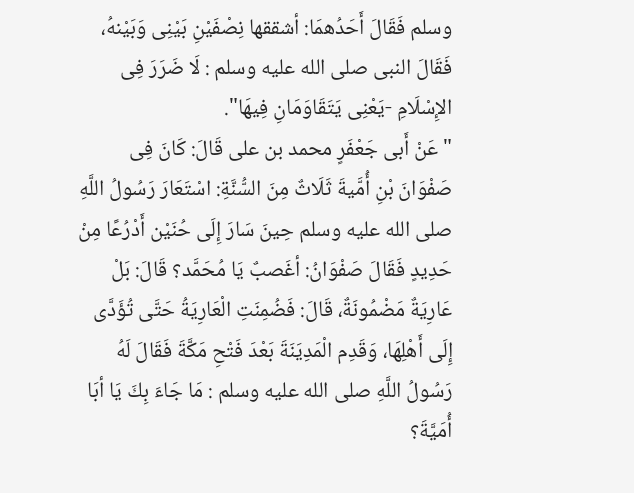وسلم فَقَالَ أَحَدُهمَا: أشققها نِصْفَيْنِ بَيْنِى وَبَيْنهُ، فَقَالَ النبى صلى الله عليه وسلم : لَا ضَرَرَ فِى الإِسْلَامِ -يَعْنِى يَتَقَاوَمَانِ فِيهَا".
"عَنْ أَبى جَعْفَرٍ محمد بن على قَالَ: كَانَ فِى صَفْوَانَ بْنِ أُمَّيةَ ثَلَاثٌ مِنَ السُّنَّةِ: اسْتَعَارَ رَسُولُ اللَّهِ صلى الله عليه وسلم حِينَ سَارَ إِلَى حُنَيْن أَدْرُعًا مِنْ حَدِيدٍ فَقَالَ صَفْوَانُ: أغَصبٌ يَا مُحَمَّد؟ قَالَ: بَلْ عَارِيَةٌ مَضْمُونَةٌ، قَالَ: فَضُمِنَتِ الْعَارِيَةُ حَتَّى تُؤَدَّى إِلَى أَهْلِهَا، وَقَدِم الْمَدِيَنَةَ بَعْدَ فَتْحِ مَكَّةَ فَقَالَ لَهُ رَسُولُ اللَّهِ صلى الله عليه وسلم : مَا جَاءَ بِكَ يَا أبَا أُمَيَّةَ؟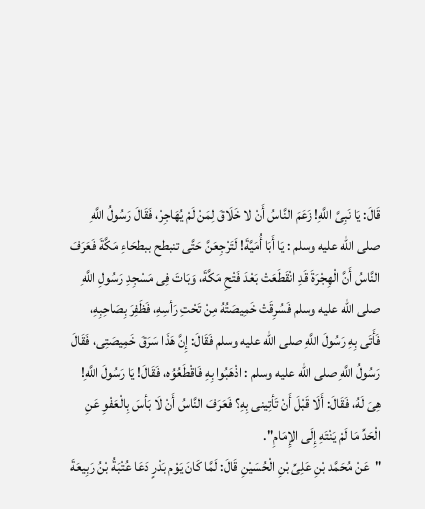قَالَ: يَا نَبِىَّ اللَّهِ! زَعَمَ النَّاسُ أَنْ لا خَلَاقَ لِمَنْ لَمْ يُهَاجِرْ، فَقَالَ رَسُولُ اللَّهِ صلى الله عليه وسلم : يَا أَبَا أُمَيَّةَ! لَتَرْجِعَنَّ حَتَّى تنبطح ببطحَاءِ مَكَّةَ فَعَرَفَ النَّاسُ أَنَّ الْهِجْرَةَ قَدِ انْقَطَعَتْ بَعْدَ فَتْحِ مَكَّةَ، وَبَاتَ فِى مَسْجِدِ رَسُولِ اللَّهِ صلى الله عليه وسلم فَسُرِقَتْ خَمِيصَتُهُ مِنْ تَحْتِ رَأسِهِ، فَظَفِرَ بِصَاحِبِهِ، فَأَتَى بِهِ رَسُولَ اللَّهِ صلى الله عليه وسلم فَقَالَ: إِنَّ هَذَا سَرَقَ خَمِيصَتِى، فَقَالَ رَسُولُ اللَّهِ صلى الله عليه وسلم : اذْهَبُوا بِهِ فَاقْطَعُوُه، فَقَالَ! يَا رَسُولَ اللَّهِ! هِىَ لَهُ، فَقَالَ: أَلَا قَبْلَ أَنْ تَأتِينى بِهِ؟ فَعَرَفَ النَّاسُ أَنْ لَا بَأسَ بِالْعَفْوِ عَنِ الْحَدِّ مَا لَمْ يَنْتَهِ إِلَى الإِمَامِ".
"عَنْ مُحَمَّد بْنِ عَلِىِّ بْنِ الْحُسَيْنِ قَالَ: لَمَّا كَانَ يَوْم بَدْرٍ دَعَا عُتْبَةُ بْنُ رَبِيعَةَ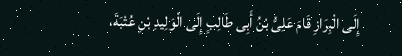إِلَى الْبِرَازِ قَامَ عَلِىُّ بْنُ أَبِى طَالِبٍ إِلَى الْوَلِيدِ بْنِ عُتْبَةَ،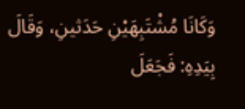وَكَانَا مُشْتَبِهَيْنِ حَدَثينِ، وَقَالَ
بِيَدِهِ: فَجَعَلَ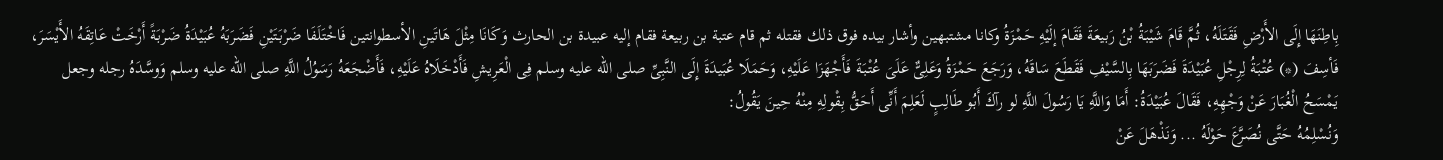بِاطِنَهَا إِلَى الأَرْضِ فَقَتَلَهُ، ثُمَّ قَامَ شَيْبَةُ بْنُ رَبيعَةَ فَقَامَ إلَيْهِ حَمْزَةُ وكانا مشتبهين وأشار بيده فوق ذلك فقتله ثم قام عتبة بن ربيعة فقام إليه عبيدة بن الحارث وَكَانَا مِثْلَ هَاتَينِ الأسطوانتين فَاخْتَلَفَا ضَرْبَتَيْنِ فَضَرَبَهُ عُبَيْدَةُ ضَرْبَةً أَرْخَتْ عَاتِقَهُ الأَيْسَرَ، فَأسِفَ (*) عُتْبَةُ لِرِجْلِ عُبَيْدَةَ فَضَرَبَهَا بِالسَّيْفِ فَقَطَعَ سَاقَهُ، وَرَجَعَ حَمْزَةُ وَعَلِىٌّ عَلَىَ عُتْبَةَ فَأَجْهَزَا عَلَيْهِ، وَحَمَلَا عُبَيدَةَ إِلَى النَّبِىِّ صلى الله عليه وسلم فِى الْعَرِيشِ فَأَدْخَلَاهُ عَلَيْهِ، فَأَضْجَعَهُ رَسَوُلُ اللَّهِ صلى الله عليه وسلم وَوسَّدَهُ رجله وجعل يَمْسَحُ الْغُبَارَ عَنْ وَجْهِهِ، فَقَالَ عُبَيْدَةُ: أَمَا وَاللَّهِ يَا رَسُولَ اللَّهِ لو رآكَ أَبُو طَالِبٍ لَعَلِمَ أَنِّى أَحَقُّ بِقْولِهِ مِنْهُ حِينَ يَقُولُ:
وَنُسْلِمُهُ حَتَّى نُصَرَّعَ حَوْلَهُ ... وَنَذْهَلَ عَنْ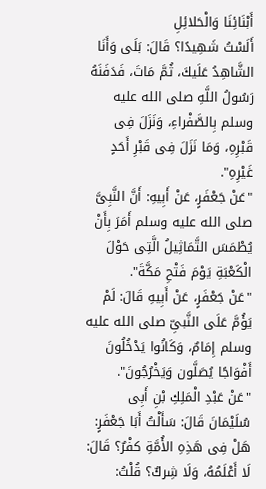أَبْنَائِنَا وَالْحَلائِلِ
أَلَسْتُ شَهِيدًا؟ قَالَ: بَلَى وَأَنَا الشَّاهِدُ عَلَيكَ، ثُمَّ مَاتَ، فَدَفَنَهُ رَسُولُ اللَّهِ صلى الله عليه وسلم بِالصَّفْراءِ، وَنَزَلَ فِى قَبْرِهِ، وَمَا نَزَلَ فِى قَبْرِ أَحَدٍ غَيْرِهِ".
"عَنْ جَعْفَرٍ، عَنْ أَبِيهِ: أَنَّ النَّبِىَّ صلى الله عليه وسلم أَمَرَ بِأَنْ يُطْمَسَ التَّمَاثِيلُ الَّتِى حَوْلَ الْكَعْبَةِ يَوْمَ فَتْحِ مَكَّةَ".
"عَنْ جَعْفَرٍ، عَنْ أَبِيهِ قَالَ: لَمْ يَؤُمَّ عَلَى النَّبىِّ صلى الله عليه وسلم إِمَامٌ، وَكَانُوا يَدْخُلُونَ أَفْوَاجًا يُصَلَّون وَيَخْرُجُونَ".
"عَنْ عَبْدِ الْمَلِكِ بْنِ أَبِى سُلَيْمَانَ قَالَ: سَأَلْتُ أَبَا جَعْفَرٍ: هَلْ فِى هَذِهِ الأُمَّةِ كفْرٌ؟ قَالَ: لَا أَعْلَمُهُ، وَلَا شِركٌ؟ قُلْتُ: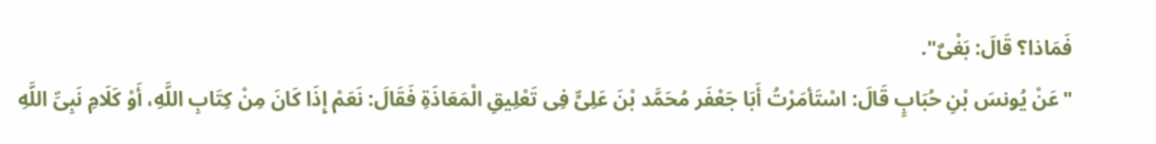فَمَاذا؟ قَالَ: بَغْىٌ".
"عَنْ يُونسَ بْنِ حُبَابٍ قَالَ: اسْتَأمَرْتُ أَبَا جَعْفَر مُحَمَّد بْنَ عَلِىٍّ فِى تَعْلِيقِ الْمَعَاذَةِ فَقَالَ: نَعَمْ إِذَا كَانَ مِنْ كِتَابِ اللَّهِ، أَوْ كَلَامِ نَبِىِّ اللَّهِ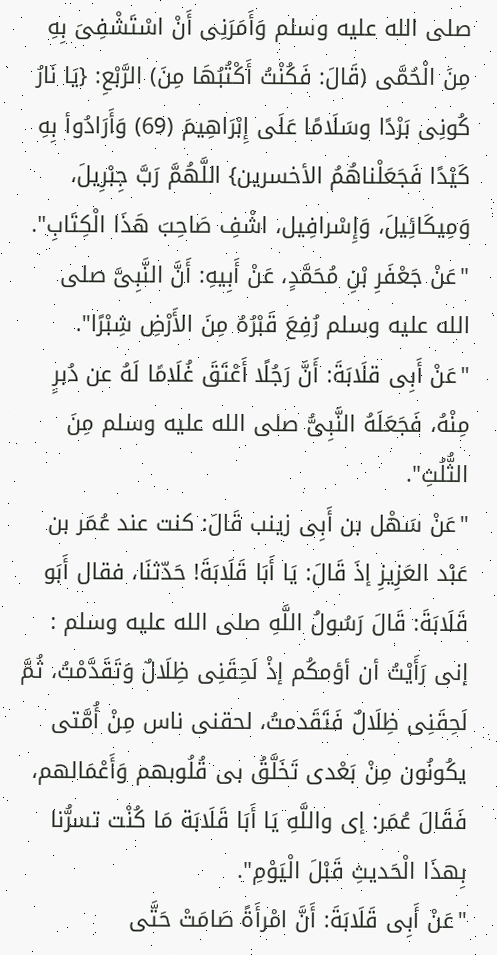صلى الله عليه وسلم وَأَمَرَنِى أَنْ اسْتَشْفِىَ بِهِ مِنَ الْحُمَّى (قَالَ: فَكُنْتُ أَكْتُبُهَا مِنَ) الرَّبْعِ: {يَا نَارُ كُونِى بَرْدًا وسَلَامًا عَلَى إِبْرَاهِيمَ (69) وَأَرَادُوأ بِهِ كَيْدًا فَجَعَلْناهُمُ الأخسرين} اللَّهُمَّ رَبَّ جِبْرِيلَ، وَمِيكَائِيلَ، وَإِسْرافِيل، اشْفِ صَاحِبَ هَذَا الْكِتَابِ".
"عَنْ جَعْفَرِ بْنِ مُحَمَّدٍ، عَنْ أَبِيهِ: أَنَّ النَّبِىَّ صلى الله عليه وسلم رُفِعَ قَبْرُهُ مِنَ الأَرْضِ شِبْرًا".
"عَنْ أَبِى قلَابَةَ: أَنَّ رَجُلًا أَعْتَقَ غُلَامًا لَهُ عن دُبرٍ مِنْهُ، فَجَعَلَهُ النَّبِىُّ صلى الله عليه وسلم مِنَ الثُّلُثِ".
"عَنْ سَهْل بن أَبِى زينب قَالَ: كنت عند عُمَر بن عَبْد العَزِيزِ إذَ قَالَ: يَا أَبَا قَلَابَةَ! حَدّثنَا، فقال أَبَو قَلَابَةَ: قَالَ رَسُولُ اللَّهِ صلى الله عليه وسلم : إنى رَأَيْتُ أن أؤمكُم إذْ لَحِقَنِى ظِلَالٌ وَتَقَدَّمْتُ، ثُمَّ لَحِقَنِى ظِلَالٌ فَتَقَدمتُ، لحقنى ناس مِنْ أُمَّتى يكُونُون مِنْ بَعْدى تَخَلَّقُ بى قُلُوبهم وَأَعْمَالهم، فَقَالَ عُمَر: إى واللَّهِ يَا أَبَا قَلَابَة مَا كُنْت تسرُّنا بِهذَا الْحَديثِ قَبْلَ الْيَوْمِ".
"عَنْ أَبِى قَلَابَةَ: أَنَّ امْرأَةً صَامَتْ حَتَّى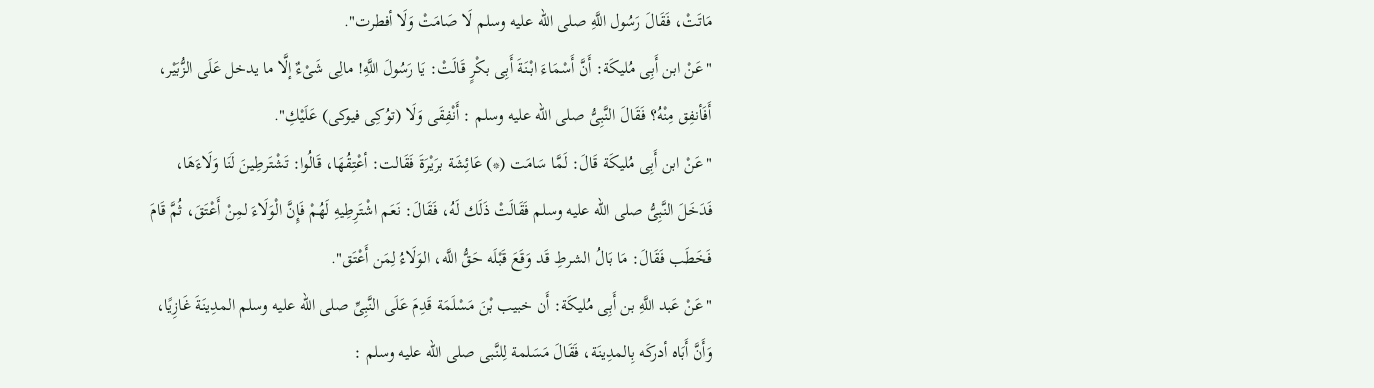مَاتَتْ، فَقَالَ رَسُول اللَّهِ صلى الله عليه وسلم لَا صَامَتْ وَلَا أفطرت".
"عَنْ ابن أَبِى مُليكَة: أَنَّ أَسْمَاءَ ابْنَةَ أَبِى بكْرٍ قَالَتْ: يَا رَسُولَ اللَّهِ! مالِى شَىْءٌ إلَّا ما يدخل عَلَى الزُّبَيْر، أَفَأنفِق مِنْهُ؟ فَقَالَ النَّبِىُّ صلى الله عليه وسلم : أَنْفِقَى وَلَا (توُكِى فيوكى) عَلَيْكِ".
"عَنْ ابن أَبِى مُليكَة قَالَ: لَمَّا سَامَت (*) عَائِشَة برَيْرَةَ فَقَالت: أعْتِقُهَا، قَالُوا: تَشْتَرطِينَ لَنَا وَلَاءَهَا، فَدَخَلَ النَّبِىُّ صلى الله عليه وسلم فَقَالَتْ ذَلَك لَهُ، فَقَالَ: نَعَم اشْتَرِطِيهِ لَهُمْ فَإِنَّ الْوَلَاءَ لمِنْ أَعْتَقَ، ثُمَّ قَامَ فَخَطَب فَقَالَ: مَا بَالُ الشرطِ قَد وَقَعَ قَبْلَه حَقُّ اللَّه، الوَلَاءُ لِمَن أَعْتَق".
"عَنْ عَبد اللَّهِ بن أَبِى مُليكَة: أَن خبيب بْنَ مَسْلَمَة قَدِمَ عَلَى النَّبِىِّ صلى الله عليه وسلم المدِينَةَ غَازِيًا، وَأَنَّ أَبَاه أدركَه بِالمدِينَة، فَقَالَ مَسَلمة لِلنَّبى صلى الله عليه وسلم :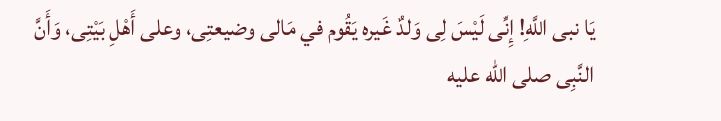يَا نبى اللَّهِ! إِنِّى لَيْسَ لِى وَلدٌ غَيره يَقُوم في مَالى وضيعتِى، وعلى أَهْلِ بَيْتِى، وَأَنَّ النَّبِى صلى الله عليه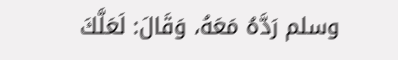وسلم رَدَّهُ مَعَهُ، وَقَالَ: لَعَلَّكَ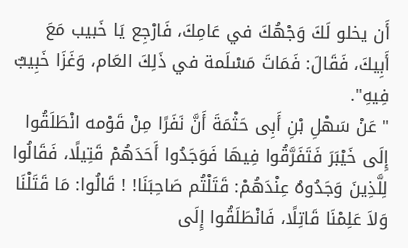أَن يخلو لَكَ وَجْهُكَ في عَامِكَ، فَارْجِع يَا خَبيب مَعَ أَبِيكَ، فَقَالَ: فَمَاتَ مَسْلَمة في ذَلِكَ العَام، وَغَزَا خَبِيبٌ فِيهِ".
" عَنْ سَهْلِ بْنِ أَبِى حَثْمَةَ أَنَّ نَفَرًا مِنْ قَوْمه انْطَلَقُوا إِلَى خَيْبَرَ فَتَفَرَّقُوا فِيهَا فَوَجَدُوا أَحَدَهُمْ قَتِيلًا، فَقَالُوا لِلَّذِينَ وَجَدُوهُ عِنْدَهُمْ: قَتَلْتُم صَاحِبَنَا! ! قَالُوا: مَا قَتَلْنَا وَلاَ عَلِمْنَا قَاتِلًا، فَانْطَلَقُوا إِلَى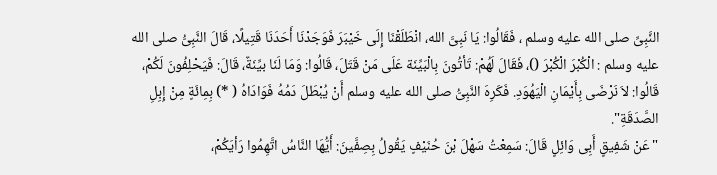النَّبِىِّ صلى الله عليه وسلم ، فَقَالُوا: يَا نَبِىَّ الله، انْطَلَقْنَا إِلَى خَيْبَرَ فَوَجَدْنَا أَحَدَنَا قَتِيلًا، قَالَ النَّبِىُّ صلى الله عليه وسلم : الْكُبْرَ الْكُبْرَ ()، فَقَالَ لَهُمْ: تَأتُونَ بِالْبَيِّنَة عَلَى مَنْ قَتَلَ، قَالُوا: وَمَا لَنَا بيِّنَةٌ، قَالَ: فَيَحْلِفُونَ لَكُمْ، قَالُوا: لاَ نَرْضَى بِأَيْمَانِ الْيَهُوَدِ. فَكَرِهَ النَّبِىُّ صلى الله عليه وسلم أَنْ يُبْطَلَ دَمُهُ فَوَادَاهُ ( *) بِمِائَةٍ مِنْ إِبِلِ الصَّدَقَةِ".
"عَنْ شَفِيقٍ أَبِى وَائِلٍ قَالَ: سَمِعْتُ سَهْلَ بْنَ حُنَيْفٍ يَقُولُ بِصِفَّينَ: أَيُّهَا النَّاسُ اتَّهِمُوا رَأيَكُمْ،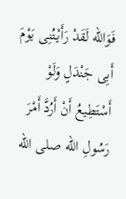فَوَالله لَقَدْ رَأَيْتُنِى يَوْمَ أَبِى جَنْدَلٍ وَلَوْ أَسْتَطِيعُ أَنْ أَرُدَّ أَمْرَ رَسُولِ الله صلى الله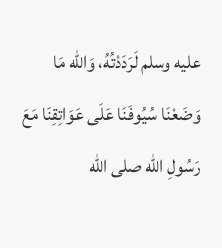عليه وسلم لَرَدَدْتُهُ، وَالله مَا وَضَعْنَا سُيُوفَنَا عَلَى عَوَاتِقِنَا مَعَ رَسُولِ الله صلى الله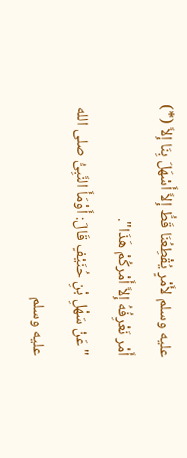عليه وسلم لأَمْرٍ يُقْطِعُنَا قَطُّ إِلاَّ أَسْهَلَ بِنَا إِلاَّ (*) أَمْر نَعْرِفُهُ إِلاَّ أَمْركُمْ هَذَا".
"عَنْ سَهْلِ بْنِ حُنَيْفٍ قَالَ: أَوْمَأَ النَّبِىُّ صلى الله عليه وسلم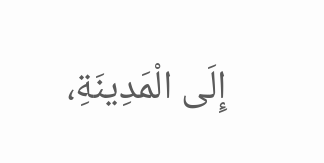إِلَى الْمَدِينَةِ،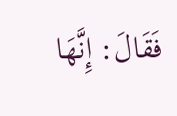فَقَالَ: إِنَّهَا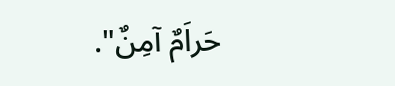حَراَمٌ آمِنٌ".